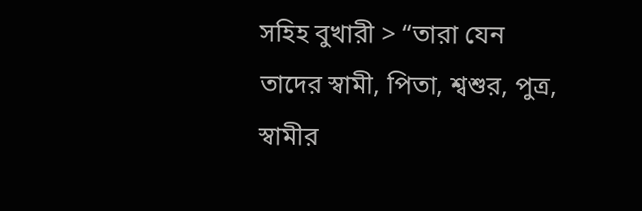সহিহ বুখারী > “তারা যেন তাদের স্বামী, পিতা, শ্বশুর, পুত্র, স্বামীর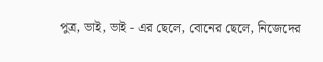পুত্র, ভাই, ভাই - এর ছেলে, বোনের ছেলে, নিজেদের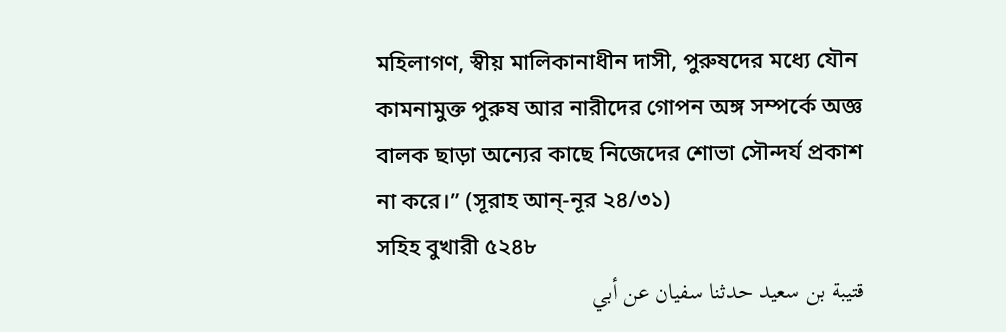মহিলাগণ, স্বীয় মালিকানাধীন দাসী, পুরুষদের মধ্যে যৌন কামনামুক্ত পুরুষ আর নারীদের গোপন অঙ্গ সম্পর্কে অজ্ঞ বালক ছাড়া অন্যের কাছে নিজেদের শোভা সৌন্দর্য প্রকাশ না করে।” (সূরাহ আন্-নূর ২৪/৩১)
সহিহ বুখারী ৫২৪৮
قتيبة بن سعيد حدثنا سفيان عن أبي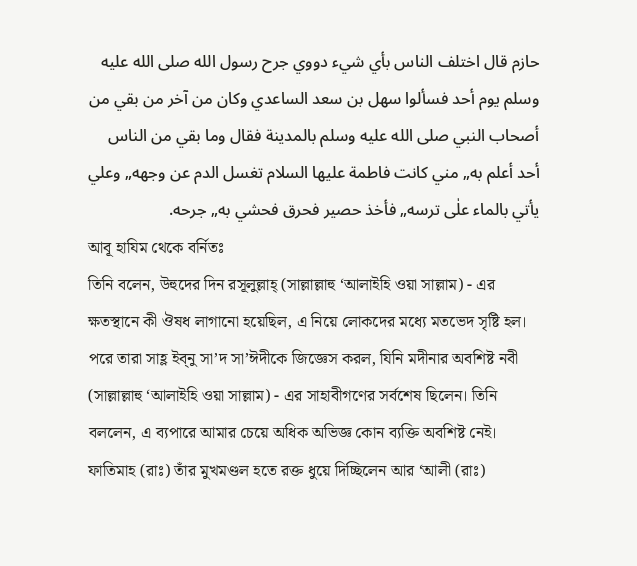حازم قال اختلف الناس بأي شيء دووي جرح رسول الله صلى الله عليه وسلم يوم أحد فسألوا سهل بن سعد الساعدي وكان من آخر من بقي من أصحاب النبي صلى الله عليه وسلم بالمدينة فقال وما بقي من الناس أحد أعلم به„ مني كانت فاطمة عليها السلام تغسل الدم عن وجهه„ وعلي يأتي بالماء علٰى ترسه„ فأخذ حصير فحرق فحشي به„ جرحه.
আবূ হাযিম থেকে বর্নিতঃ
তিনি বলেন, উহুদের দিন রসূলুল্লাহ্ (সাল্লাল্লাহু ‘আলাইহি ওয়া সাল্লাম) - এর ক্ষতস্থানে কী ঔষধ লাগানো হয়েছিল, এ নিয়ে লোকদের মধ্যে মতভেদ সৃষ্টি হল। পরে তারা সাহ্ল ইব্নু সা’দ সা’ঈদীকে জিজ্ঞেস করল, যিনি মদীনার অবশিষ্ট নবী (সাল্লাল্লাহু ‘আলাইহি ওয়া সাল্লাম) - এর সাহাবীগণের সর্বশেষ ছিলেন। তিনি বললেন, এ ব্যপারে আমার চেয়ে অধিক অভিজ্ঞ কোন ব্যক্তি অবশিষ্ট নেই। ফাতিমাহ (রাঃ) তাঁর মুখমণ্ডল হতে রক্ত ধুয়ে দিচ্ছিলেন আর ‘আলী (রাঃ)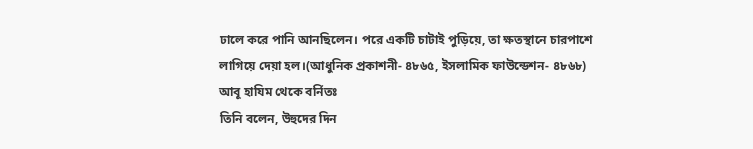ঢালে করে পানি আনছিলেন। পরে একটি চাটাই পুড়িয়ে, তা ক্ষতস্থানে চারপাশে লাগিয়ে দেয়া হল।(আধুনিক প্রকাশনী- ৪৮৬৫, ইসলামিক ফাউন্ডেশন- ৪৮৬৮)
আবূ হাযিম থেকে বর্নিতঃ
তিনি বলেন, উহুদের দিন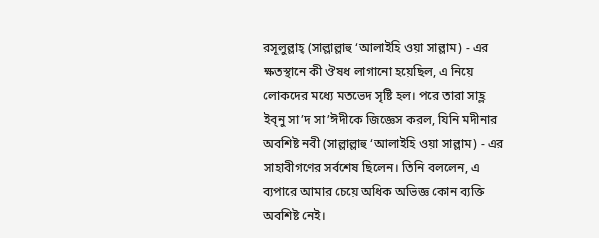রসূলুল্লাহ্ (সাল্লাল্লাহু ‘আলাইহি ওয়া সাল্লাম) - এর ক্ষতস্থানে কী ঔষধ লাগানো হয়েছিল, এ নিয়ে লোকদের মধ্যে মতভেদ সৃষ্টি হল। পরে তারা সাহ্ল ইব্নু সা’দ সা’ঈদীকে জিজ্ঞেস করল, যিনি মদীনার অবশিষ্ট নবী (সাল্লাল্লাহু ‘আলাইহি ওয়া সাল্লাম) - এর সাহাবীগণের সর্বশেষ ছিলেন। তিনি বললেন, এ ব্যপারে আমার চেয়ে অধিক অভিজ্ঞ কোন ব্যক্তি অবশিষ্ট নেই।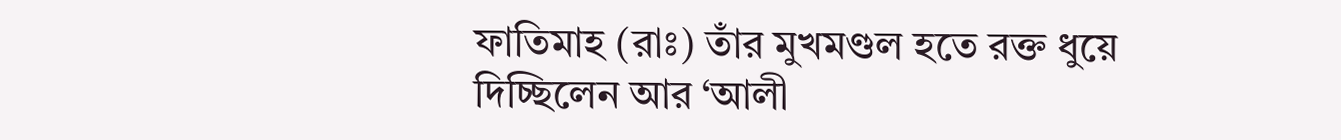ফাতিমাহ (রাঃ) তাঁর মুখমণ্ডল হতে রক্ত ধুয়ে দিচ্ছিলেন আর ‘আলী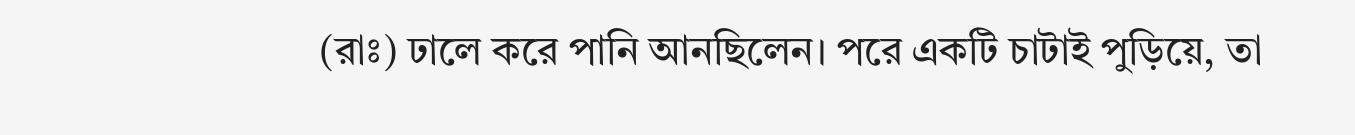(রাঃ) ঢালে করে পানি আনছিলেন। পরে একটি চাটাই পুড়িয়ে, তা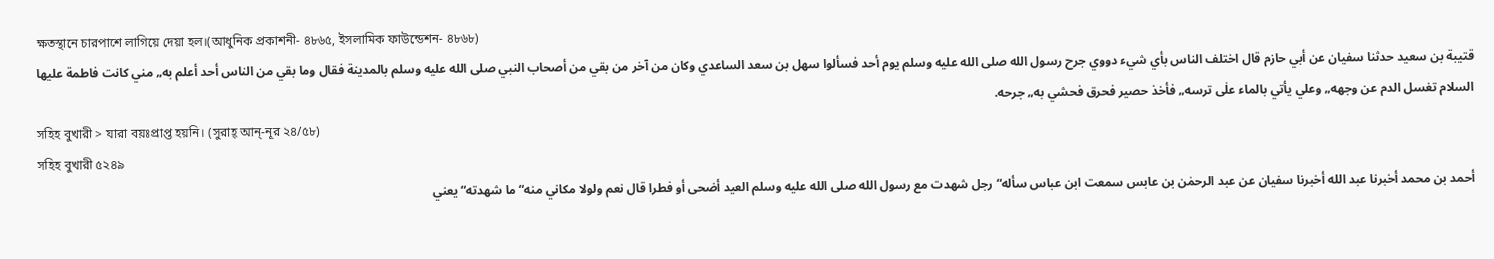ক্ষতস্থানে চারপাশে লাগিয়ে দেয়া হল।(আধুনিক প্রকাশনী- ৪৮৬৫, ইসলামিক ফাউন্ডেশন- ৪৮৬৮)
قتيبة بن سعيد حدثنا سفيان عن أبي حازم قال اختلف الناس بأي شيء دووي جرح رسول الله صلى الله عليه وسلم يوم أحد فسألوا سهل بن سعد الساعدي وكان من آخر من بقي من أصحاب النبي صلى الله عليه وسلم بالمدينة فقال وما بقي من الناس أحد أعلم به„ مني كانت فاطمة عليها السلام تغسل الدم عن وجهه„ وعلي يأتي بالماء علٰى ترسه„ فأخذ حصير فحرق فحشي به„ جرحه.
সহিহ বুখারী > যারা বয়ঃপ্রাপ্ত হয়নি। (সুরাহ্ আন্-নূর ২৪/৫৮)
সহিহ বুখারী ৫২৪৯
أحمد بن محمد أخبرنا عبد الله أخبرنا سفيان عن عبد الرحمٰن بن عابس سمعت ابن عباس سأله“ رجل شهدت مع رسول الله صلى الله عليه وسلم العيد أضحى أو فطرا قال نعم ولولا مكاني منه“ ما شهدته“ يعني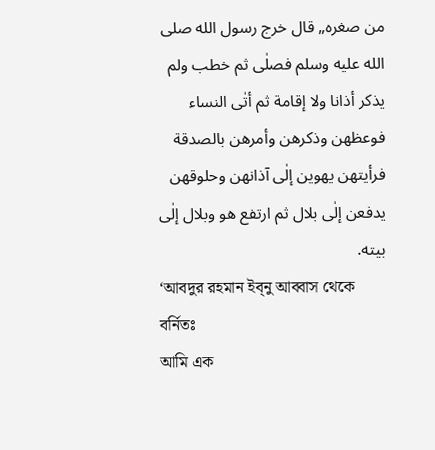من صغره„ قال خرج رسول الله صلى الله عليه وسلم فصلٰى ثم خطب ولم يذكر أذانا ولا إقامة ثم أتٰى النساء فوعظهن وذكرهن وأمرهن بالصدقة فرأيتهن يهوين إلٰى آذانهن وحلوقهن يدفعن إلٰى بلال ثم ارتفع هو وبلال إلٰى بيته.
‘আবদুর রহমান ইব্নু আব্বাস থেকে বর্নিতঃ
আমি এক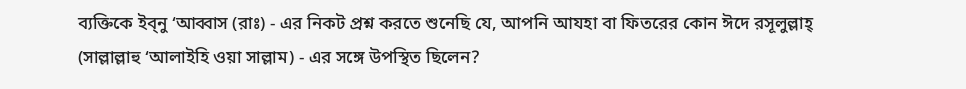ব্যক্তিকে ইব্নু ‘আব্বাস (রাঃ) - এর নিকট প্রশ্ন করতে শুনেছি যে, আপনি আযহা বা ফিতরের কোন ঈদে রসূলুল্লাহ্ (সাল্লাল্লাহু ‘আলাইহি ওয়া সাল্লাম) - এর সঙ্গে উপস্থিত ছিলেন?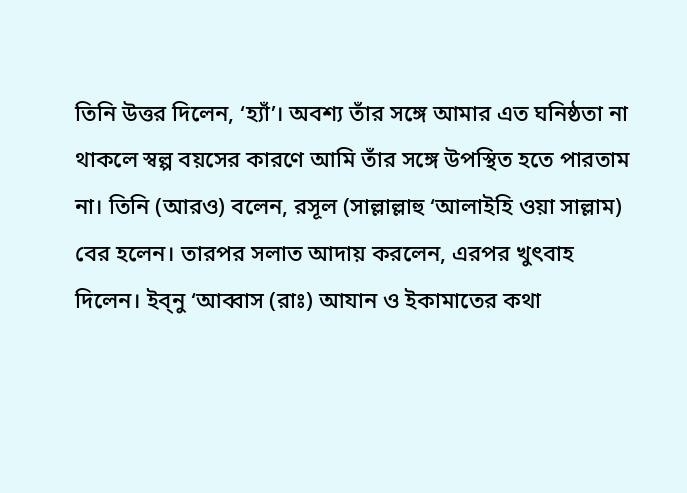তিনি উত্তর দিলেন, ‘হ্যাঁ’। অবশ্য তাঁর সঙ্গে আমার এত ঘনিষ্ঠতা না থাকলে স্বল্প বয়সের কারণে আমি তাঁর সঙ্গে উপস্থিত হতে পারতাম না। তিনি (আরও) বলেন, রসূল (সাল্লাল্লাহু ‘আলাইহি ওয়া সাল্লাম) বের হলেন। তারপর সলাত আদায় করলেন, এরপর খুৎবাহ দিলেন। ইব্নু ‘আব্বাস (রাঃ) আযান ও ইকামাতের কথা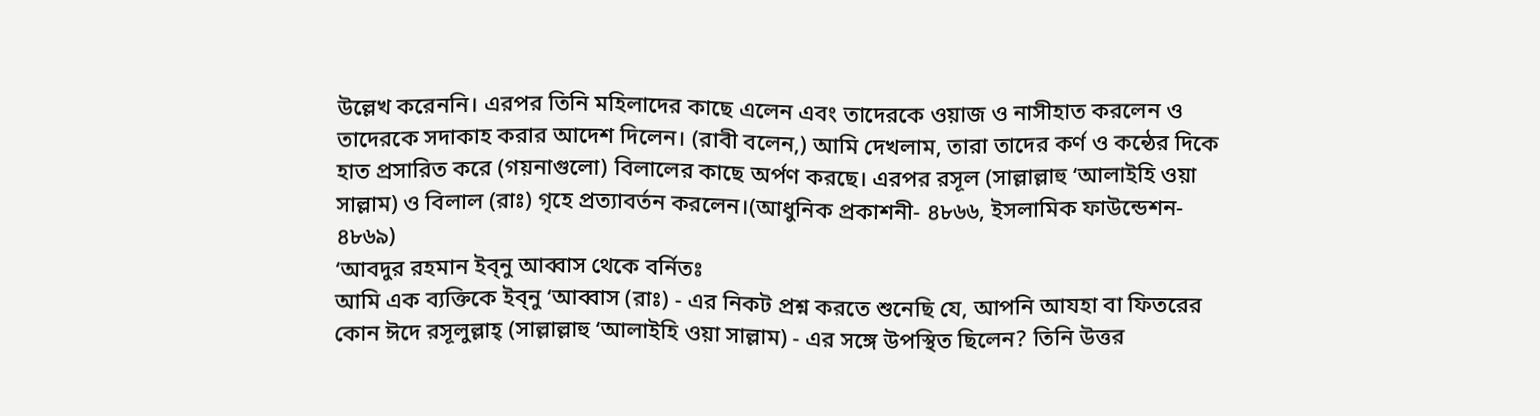উল্লেখ করেননি। এরপর তিনি মহিলাদের কাছে এলেন এবং তাদেরকে ওয়াজ ও নাসীহাত করলেন ও তাদেরকে সদাকাহ করার আদেশ দিলেন। (রাবী বলেন,) আমি দেখলাম, তারা তাদের কর্ণ ও কন্ঠের দিকে হাত প্রসারিত করে (গয়নাগুলো) বিলালের কাছে অর্পণ করছে। এরপর রসূল (সাল্লাল্লাহু ‘আলাইহি ওয়া সাল্লাম) ও বিলাল (রাঃ) গৃহে প্রত্যাবর্তন করলেন।(আধুনিক প্রকাশনী- ৪৮৬৬, ইসলামিক ফাউন্ডেশন- ৪৮৬৯)
‘আবদুর রহমান ইব্নু আব্বাস থেকে বর্নিতঃ
আমি এক ব্যক্তিকে ইব্নু ‘আব্বাস (রাঃ) - এর নিকট প্রশ্ন করতে শুনেছি যে, আপনি আযহা বা ফিতরের কোন ঈদে রসূলুল্লাহ্ (সাল্লাল্লাহু ‘আলাইহি ওয়া সাল্লাম) - এর সঙ্গে উপস্থিত ছিলেন? তিনি উত্তর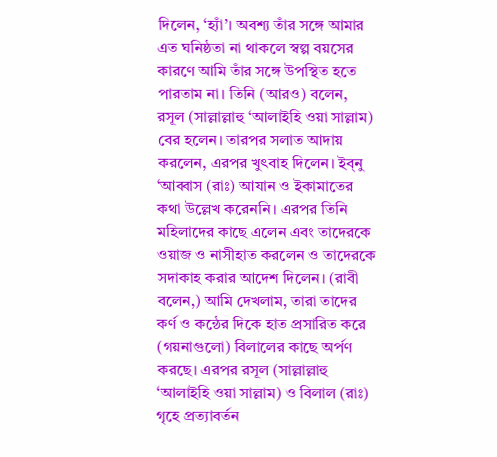দিলেন, ‘হ্যাঁ’। অবশ্য তাঁর সঙ্গে আমার এত ঘনিষ্ঠতা না থাকলে স্বল্প বয়সের কারণে আমি তাঁর সঙ্গে উপস্থিত হতে পারতাম না। তিনি (আরও) বলেন, রসূল (সাল্লাল্লাহু ‘আলাইহি ওয়া সাল্লাম) বের হলেন। তারপর সলাত আদায় করলেন, এরপর খুৎবাহ দিলেন। ইব্নু ‘আব্বাস (রাঃ) আযান ও ইকামাতের কথা উল্লেখ করেননি। এরপর তিনি মহিলাদের কাছে এলেন এবং তাদেরকে ওয়াজ ও নাসীহাত করলেন ও তাদেরকে সদাকাহ করার আদেশ দিলেন। (রাবী বলেন,) আমি দেখলাম, তারা তাদের কর্ণ ও কন্ঠের দিকে হাত প্রসারিত করে (গয়নাগুলো) বিলালের কাছে অর্পণ করছে। এরপর রসূল (সাল্লাল্লাহু ‘আলাইহি ওয়া সাল্লাম) ও বিলাল (রাঃ) গৃহে প্রত্যাবর্তন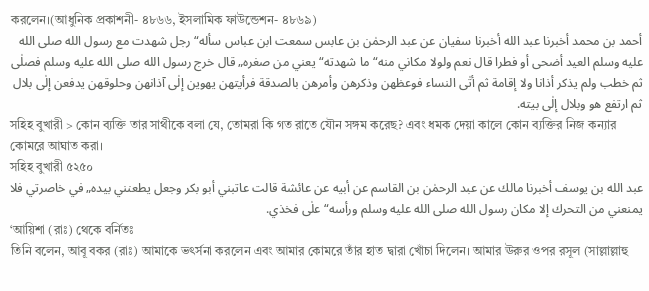করলেন।(আধুনিক প্রকাশনী- ৪৮৬৬, ইসলামিক ফাউন্ডেশন- ৪৮৬৯)
أحمد بن محمد أخبرنا عبد الله أخبرنا سفيان عن عبد الرحمٰن بن عابس سمعت ابن عباس سأله“ رجل شهدت مع رسول الله صلى الله عليه وسلم العيد أضحى أو فطرا قال نعم ولولا مكاني منه“ ما شهدته“ يعني من صغره„ قال خرج رسول الله صلى الله عليه وسلم فصلٰى ثم خطب ولم يذكر أذانا ولا إقامة ثم أتٰى النساء فوعظهن وذكرهن وأمرهن بالصدقة فرأيتهن يهوين إلٰى آذانهن وحلوقهن يدفعن إلٰى بلال ثم ارتفع هو وبلال إلٰى بيته.
সহিহ বুখারী > কোন ব্যক্তি তার সাথীকে বলা যে, তোমরা কি গত রাতে যৌন সঙ্গম করেছ? এবং ধমক দেয়া কালে কোন ব্যক্তির নিজ কন্যার কোমরে আঘাত করা।
সহিহ বুখারী ৫২৫০
عبد الله بن يوسف أخبرنا مالك عن عبد الرحمٰن بن القاسم عن أبيه عن عائشة قالت عاتبني أبو بكر وجعل يطعنني بيده„ في خاصرتي فلا يمنعني من التحرك إلا مكان رسول الله صلى الله عليه وسلم ورأسه“ علٰى فخذي.
‘আয়িশা (রাঃ) থেকে বর্নিতঃ
তিনি বলেন, আবূ বকর (রাঃ) আমাকে ভৎর্সনা করলেন এবং আমার কোমরে তাঁর হাত দ্বারা খোঁচা দিলেন। আমার ঊরুর ওপর রসূল (সাল্লাল্লাহু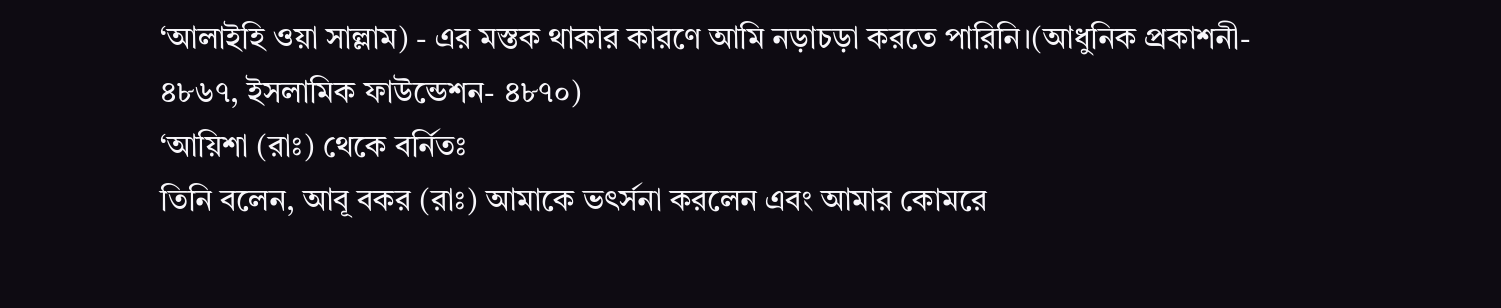‘আলাইহি ওয়া সাল্লাম) - এর মস্তক থাকার কারণে আমি নড়াচড়া করতে পারিনি।(আধুনিক প্রকাশনী- ৪৮৬৭, ইসলামিক ফাউন্ডেশন- ৪৮৭০)
‘আয়িশা (রাঃ) থেকে বর্নিতঃ
তিনি বলেন, আবূ বকর (রাঃ) আমাকে ভৎর্সনা করলেন এবং আমার কোমরে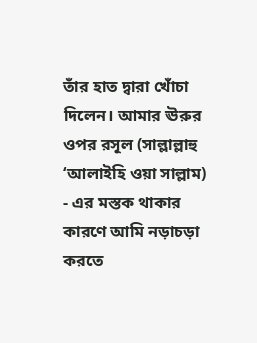তাঁর হাত দ্বারা খোঁচা দিলেন। আমার ঊরুর ওপর রসূল (সাল্লাল্লাহু ‘আলাইহি ওয়া সাল্লাম) - এর মস্তক থাকার কারণে আমি নড়াচড়া করতে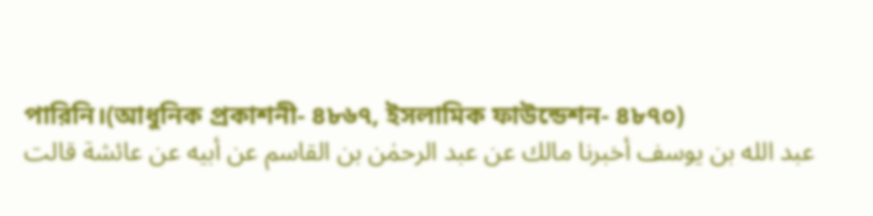পারিনি।(আধুনিক প্রকাশনী- ৪৮৬৭, ইসলামিক ফাউন্ডেশন- ৪৮৭০)
عبد الله بن يوسف أخبرنا مالك عن عبد الرحمٰن بن القاسم عن أبيه عن عائشة قالت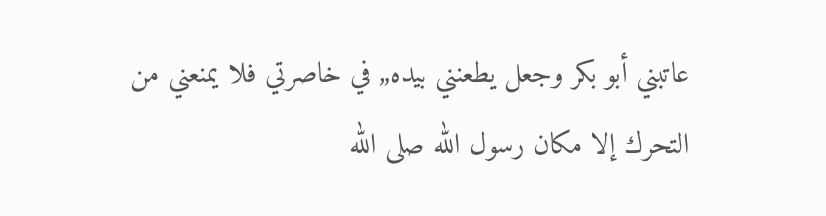عاتبني أبو بكر وجعل يطعنني بيده„ في خاصرتي فلا يمنعني من التحرك إلا مكان رسول الله صلى الله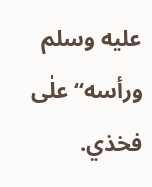عليه وسلم ورأسه“ علٰى فخذي.